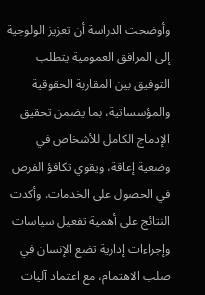وأوضحت الدراسة أن تعزيز الولوجية إلى المرافق العمومية يتطلب التوفيق بين المقاربة الحقوقية والمؤسساتية، بما يضمن تحقيق الإدماج الكامل للأشخاص في وضعية إعاقة، ويقوي تكافؤ الفرص في الحصول على الخدمات. وأكدت النتائج على أهمية تفعيل سياسات وإجراءات إدارية تضع الإنسان في صلب الاهتمام، مع اعتماد آليات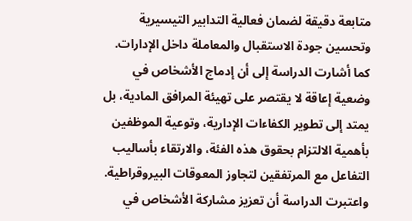متابعة دقيقة لضمان فعالية التدابير التيسيرية وتحسين جودة الاستقبال والمعاملة داخل الإدارات.
كما أشارت الدراسة إلى أن إدماج الأشخاص في وضعية إعاقة لا يقتصر على تهيئة المرافق المادية، بل يمتد إلى تطوير الكفاءات الإدارية، وتوعية الموظفين بأهمية الالتزام بحقوق هذه الفئة، والارتقاء بأساليب التفاعل مع المرتفقين لتجاوز المعوقات البيروقراطية. واعتبرت الدراسة أن تعزيز مشاركة الأشخاص في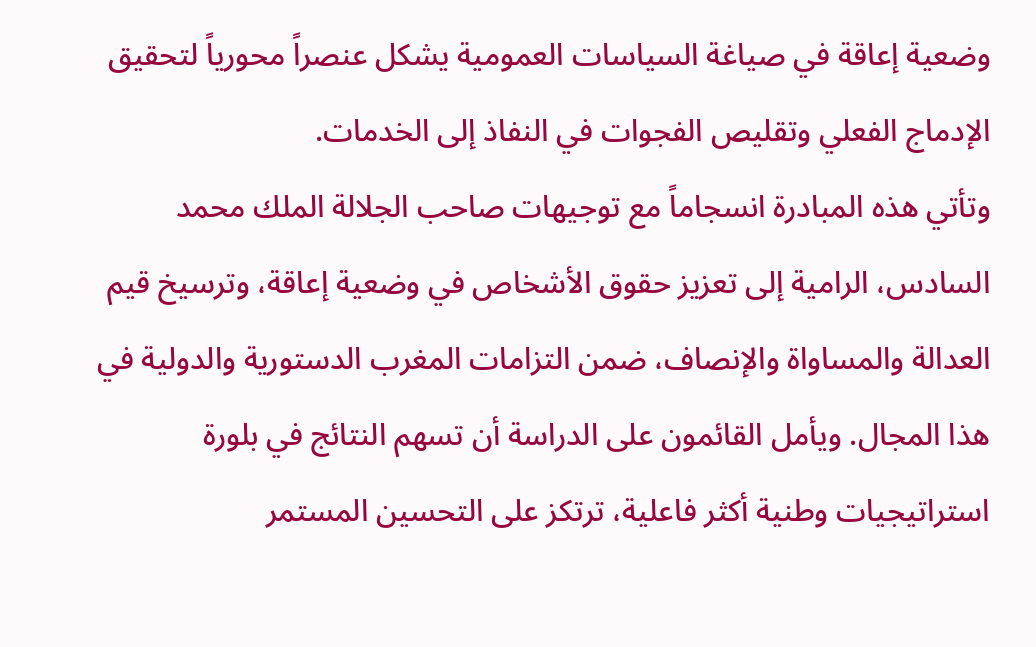وضعية إعاقة في صياغة السياسات العمومية يشكل عنصراً محورياً لتحقيق الإدماج الفعلي وتقليص الفجوات في النفاذ إلى الخدمات.
وتأتي هذه المبادرة انسجاماً مع توجيهات صاحب الجلالة الملك محمد السادس، الرامية إلى تعزيز حقوق الأشخاص في وضعية إعاقة، وترسيخ قيم العدالة والمساواة والإنصاف، ضمن التزامات المغرب الدستورية والدولية في هذا المجال. ويأمل القائمون على الدراسة أن تسهم النتائج في بلورة استراتيجيات وطنية أكثر فاعلية، ترتكز على التحسين المستمر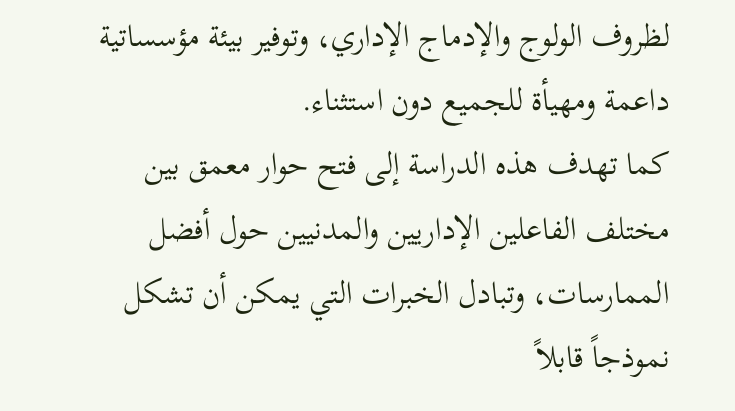لظروف الولوج والإدماج الإداري، وتوفير بيئة مؤسساتية داعمة ومهيأة للجميع دون استثناء.
كما تهدف هذه الدراسة إلى فتح حوار معمق بين مختلف الفاعلين الإداريين والمدنيين حول أفضل الممارسات، وتبادل الخبرات التي يمكن أن تشكل نموذجاً قابلاً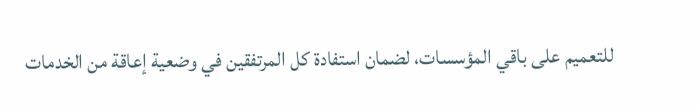للتعميم على باقي المؤسسات، لضمان استفادة كل المرتفقين في وضعية إعاقة من الخدمات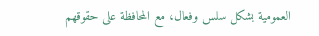العمومية بشكل سلس وفعال، مع المحافظة على حقوقهم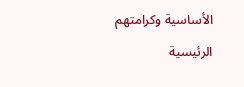الأساسية وكرامتهم
الرئيسية